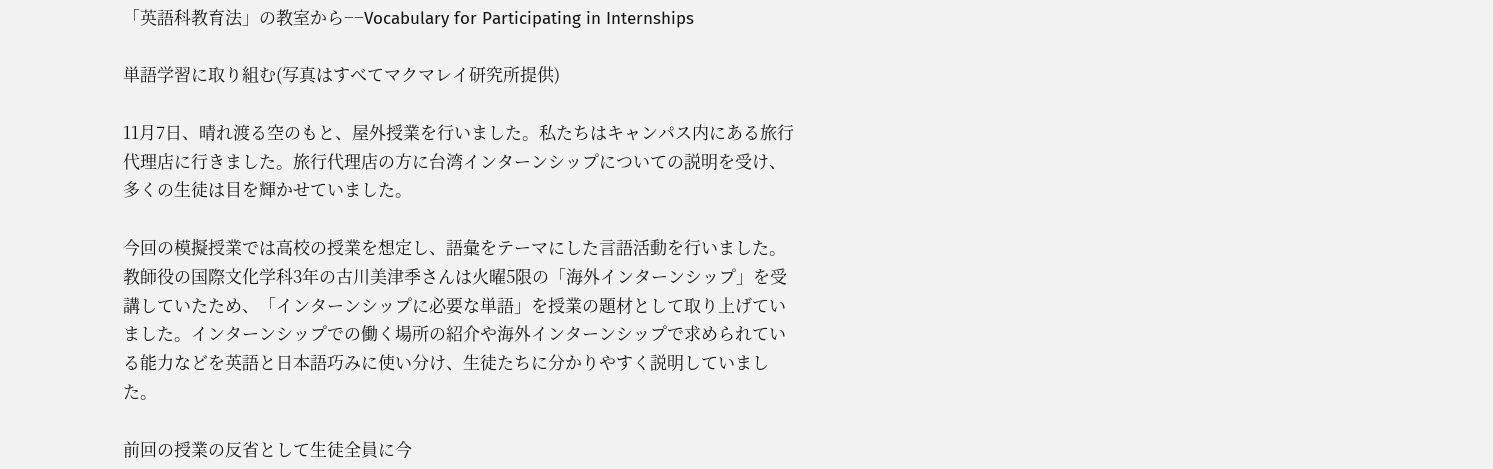「英語科教育法」の教室から−−Vocabulary for Participating in Internships

単語学習に取り組む(写真はすべてマクマレイ研究所提供)

11月7日、晴れ渡る空のもと、屋外授業を行いました。私たちはキャンパス内にある旅行代理店に行きました。旅行代理店の方に台湾インターンシップについての説明を受け、多くの生徒は目を輝かせていました。

今回の模擬授業では高校の授業を想定し、語彙をテーマにした言語活動を行いました。教師役の国際文化学科3年の古川美津季さんは火曜5限の「海外インターンシップ」を受講していたため、「インターンシップに必要な単語」を授業の題材として取り上げていました。インターンシップでの働く場所の紹介や海外インターンシップで求められている能力などを英語と日本語巧みに使い分け、生徒たちに分かりやすく説明していました。

前回の授業の反省として生徒全員に今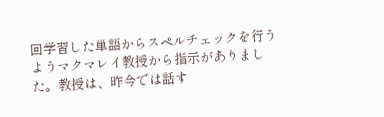回学習した単語からスペルチェックを行うようマクマレイ教授から指示がありました。教授は、昨今では話す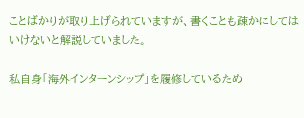ことばかりが取り上げられていますが、書くことも疎かにしてはいけないと解説していました。

私自身「海外インターンシップ」を履修しているため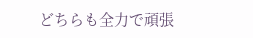どちらも全力で頑張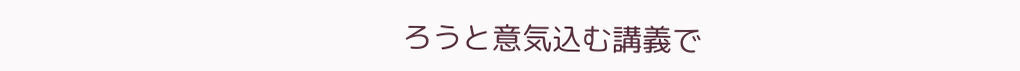ろうと意気込む講義で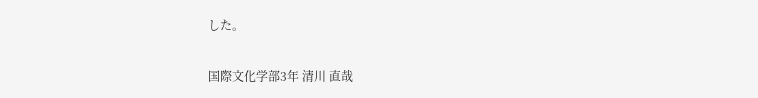した。

国際文化学部3年 清川 直哉